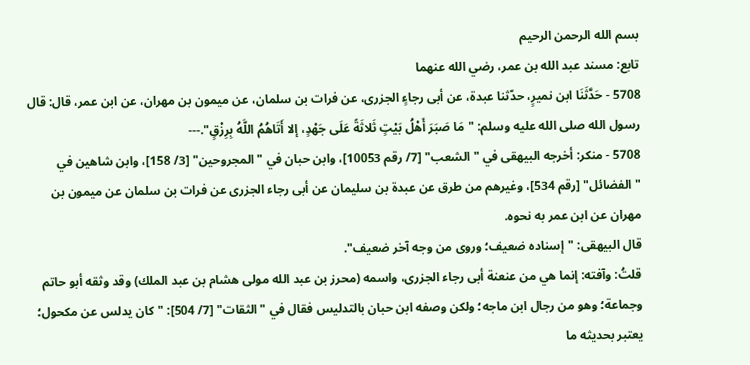بسم الله الرحمن الرحيم
تابع: مسند عبد الله بن عمر، رضي الله عنهما
5708 - حَدَّثَنَا ابن نميرٍ، حدّثنا عبدة، عن أبى رجاءٍ الجزرى، عن فرات بن سلمان، عن ميمون بن مهران، عن ابن عمر، قال: قال رسول الله صلى الله عليه وسلم: "مَا صَبَرَ أَهْلُ بَيْتٍ ثَلاثَةً عَلَى جَهْدٍ، إلا أَتَاهُمُ اللَّهُ بِرِزْقٍ".---
5708 - منكر: أخرجه البيهقى في "الشعب" [7/ رقم 10053]، وابن حبان في "المجروحين" [3/ 158]، وابن شاهين في "الفضائل" [رقم 534]، وغيرهم من طرق عن عبدة بن سليمان عن أبى رجاء الجزرى عن فرات بن سلمان عن ميمون بن مهران عن ابن عمر به نحوه.
قال البيهقى: "إسناده ضعيف؛ وروى من وجه آخر ضعيف".
قلتُ: وآفته: إنما هي من عنعنة أبى رجاء الجزرى، واسمه (محرز بن عبد الله مولى هشام بن عبد الملك) وقد وثقه أبو حاتم وجماعة؛ وهو من رجال ابن ماجه؛ ولكن وصفه ابن حبان بالتدليس فقال في "الثقات" [7/ 504]: "كان يدلس عن مكحول؛ يعتبر بحديثه ما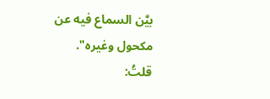بيَّن السماع فيه عن مكحول وغيره".
قلتُ: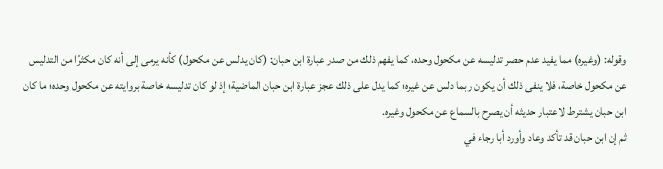وقوله: (وغيره) مما يفيد عدم حصر تدليسه عن مكحول وحده، كما يفهم ذلك من صدر عبارة ابن حبان: (كان يدلس عن مكحول) كأنه يرمى إلى أنه كان مكثرًا من التدليس عن مكحول خاصة، فلا ينفى ذلك أن يكون ربما دلس عن غيره؛ كما يدل على ذلك عجز عبارة ابن حبان الماضية؛ إذ لو كان تدليسه خاصة بروايته عن مكحول وحده؛ ما كان ابن حبان يشترط لاعتبار حديثه أن يصرح بالسماع عن مكحول وغيره.
ثم إن ابن حبان قد تأكد وعاد وأورد أبا رجاء في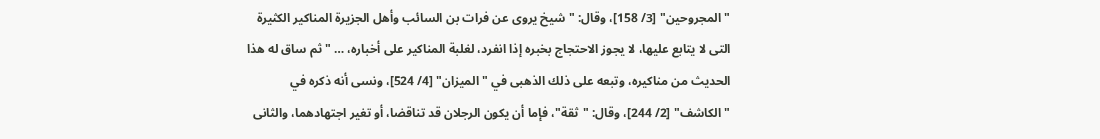"المجروحين" [3/ 158]، وقال: "شيخ يروى عن فرات بن السائب وأهل الجزيرة المناكير الكثيرة التى لا يتابع عليها، لا يجوز الاحتجاج بخبره إذا انفرد، لغلبة المناكير على أخباره، … " ثم ساق له هذا الحديث من مناكيره، وتبعه على ذلك الذهبى في "الميزان" [4/ 524]، ونسى أنه ذكره في "الكاشف" [2/ 244]، وقال: "ثقة"، فإما أن يكون الرجلان قد تناقضا، أو تغير اجتهادهما، والثانى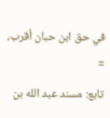في حق ابن حبان أقرب، =
تابع: مسند عبد الله بن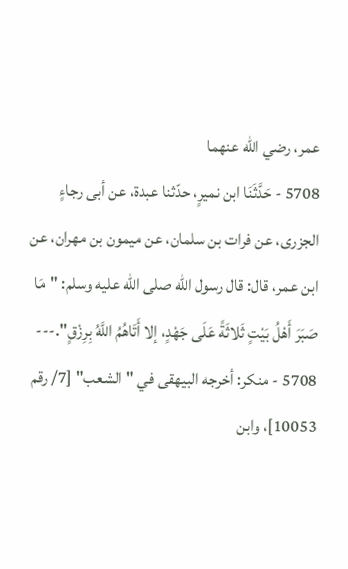عمر، رضي الله عنهما
5708 - حَدَّثَنَا ابن نميرٍ، حدّثنا عبدة، عن أبى رجاءٍ الجزرى، عن فرات بن سلمان، عن ميمون بن مهران، عن ابن عمر، قال: قال رسول الله صلى الله عليه وسلم: "مَا صَبَرَ أَهْلُ بَيْتٍ ثَلاثَةً عَلَى جَهْدٍ، إلا أَتَاهُمُ اللَّهُ بِرِزْقٍ".---
5708 - منكر: أخرجه البيهقى في "الشعب" [7/ رقم 10053]، وابن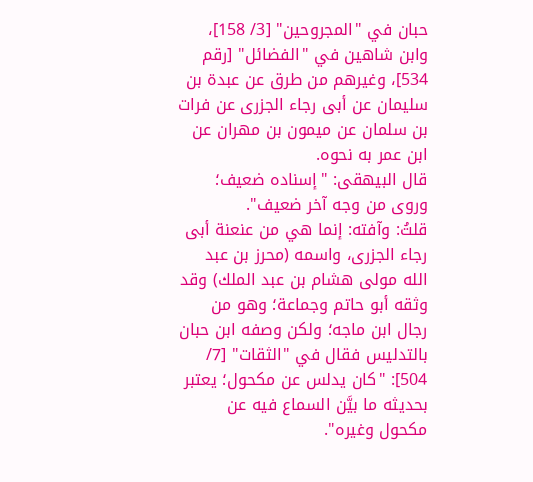حبان في "المجروحين" [3/ 158]، وابن شاهين في "الفضائل" [رقم 534]، وغيرهم من طرق عن عبدة بن سليمان عن أبى رجاء الجزرى عن فرات بن سلمان عن ميمون بن مهران عن ابن عمر به نحوه.
قال البيهقى: "إسناده ضعيف؛ وروى من وجه آخر ضعيف".
قلتُ: وآفته: إنما هي من عنعنة أبى رجاء الجزرى، واسمه (محرز بن عبد الله مولى هشام بن عبد الملك) وقد وثقه أبو حاتم وجماعة؛ وهو من رجال ابن ماجه؛ ولكن وصفه ابن حبان بالتدليس فقال في "الثقات" [7/ 504]: "كان يدلس عن مكحول؛ يعتبر بحديثه ما بيَّن السماع فيه عن مكحول وغيره".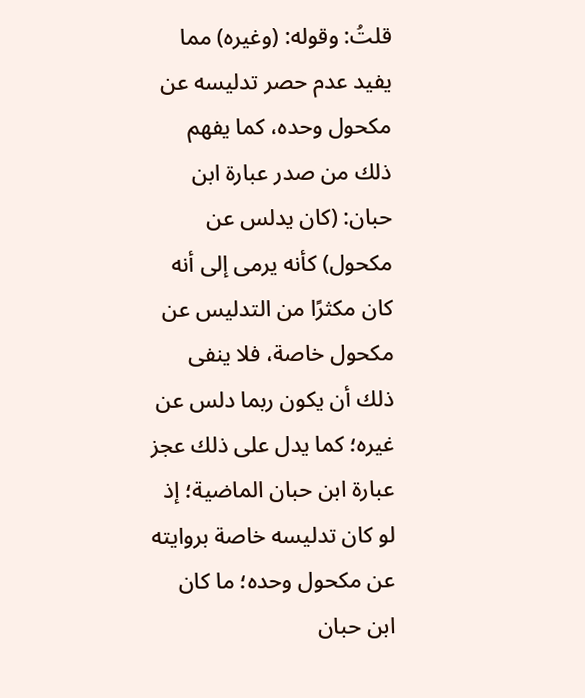قلتُ: وقوله: (وغيره) مما يفيد عدم حصر تدليسه عن مكحول وحده، كما يفهم ذلك من صدر عبارة ابن حبان: (كان يدلس عن مكحول) كأنه يرمى إلى أنه كان مكثرًا من التدليس عن مكحول خاصة، فلا ينفى ذلك أن يكون ربما دلس عن غيره؛ كما يدل على ذلك عجز عبارة ابن حبان الماضية؛ إذ لو كان تدليسه خاصة بروايته عن مكحول وحده؛ ما كان ابن حبان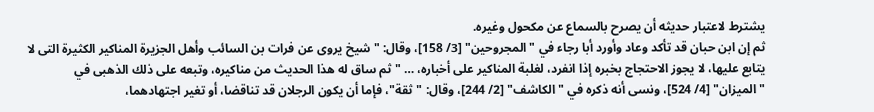يشترط لاعتبار حديثه أن يصرح بالسماع عن مكحول وغيره.
ثم إن ابن حبان قد تأكد وعاد وأورد أبا رجاء في "المجروحين" [3/ 158]، وقال: "شيخ يروى عن فرات بن السائب وأهل الجزيرة المناكير الكثيرة التى لا يتابع عليها، لا يجوز الاحتجاج بخبره إذا انفرد، لغلبة المناكير على أخباره، … " ثم ساق له هذا الحديث من مناكيره، وتبعه على ذلك الذهبى في "الميزان" [4/ 524]، ونسى أنه ذكره في "الكاشف" [2/ 244]، وقال: "ثقة"، فإما أن يكون الرجلان قد تناقضا، أو تغير اجتهادهما،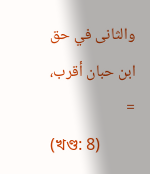والثانى في حق ابن حبان أقرب، =
(খণ্ড: 8)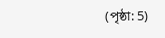(পৃষ্ঠা: 5)